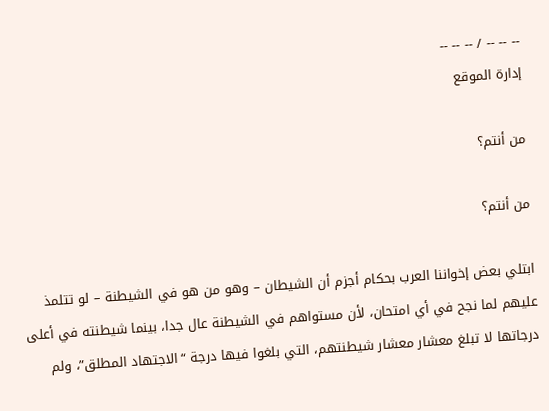-- -- -- / -- -- --
إدارة الموقع

من أنتم؟

من أنتم؟

ابتلي بعض إخواننا العرب بحكام أجزم أن الشيطان – وهو من هو في الشيطنة – لو تتلمذ عليهم لما نجح في أي امتحان، لأن مستواهم في الشيطنة عال جدا، بينما شيطنته في أعلى درجاتها لا تبلغ معشار معشار شيطنتهم، التي بلغوا فيها درجة “الاجتهاد المطلق”، ولم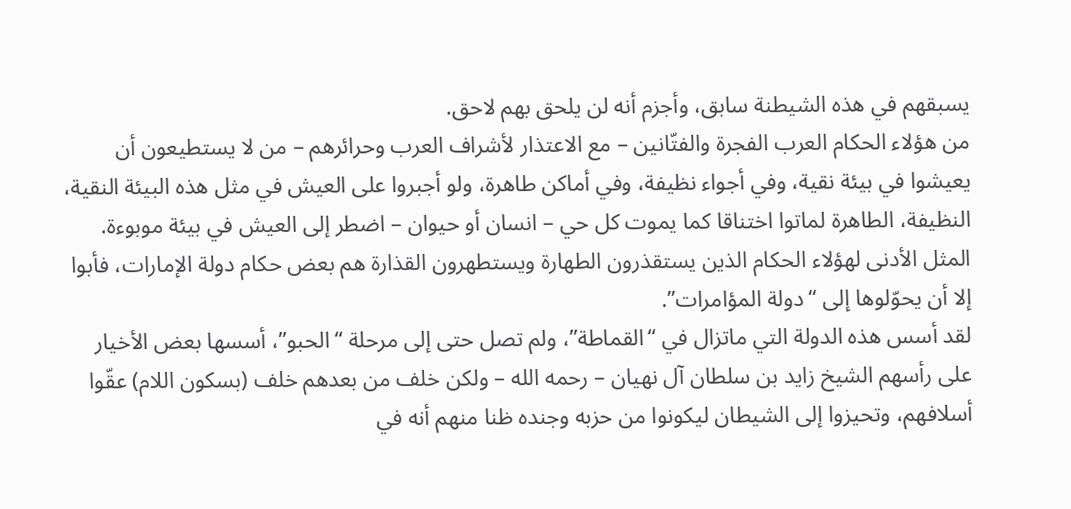يسبقهم في هذه الشيطنة سابق، وأجزم أنه لن يلحق بهم لاحق.
من هؤلاء الحكام العرب الفجرة والفتّانين – مع الاعتذار لأشراف العرب وحرائرهم – من لا يستطيعون أن يعيشوا في بيئة نقية، وفي أجواء نظيفة، وفي أماكن طاهرة، ولو أجبروا على العيش في مثل هذه البيئة النقية، النظيفة، الطاهرة لماتوا اختناقا كما يموت كل حي – انسان أو حيوان – اضطر إلى العيش في بيئة موبوءة.
المثل الأدنى لهؤلاء الحكام الذين يستقذرون الطهارة ويستطهرون القذارة هم بعض حكام دولة الإمارات، فأبوا إلا أن يحوّلوها إلى “دولة المؤامرات”.
لقد أسس هذه الدولة التي ماتزال في “القماطة”، ولم تصل حتى إلى مرحلة “الحبو”، أسسها بعض الأخيار على رأسهم الشيخ زايد بن سلطان آل نهيان – رحمه الله – ولكن خلف من بعدهم خلف (بسكون اللام) عقّوا أسلافهم، وتحيزوا إلى الشيطان ليكونوا من حزبه وجنده ظنا منهم أنه في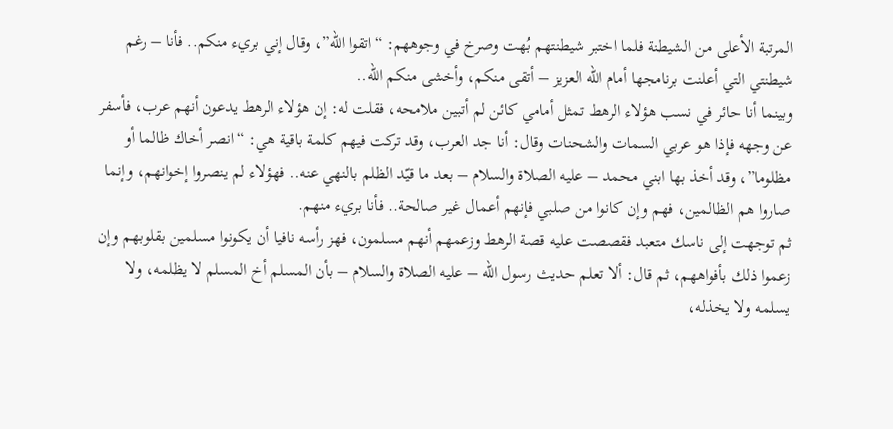المرتبة الأعلى من الشيطنة فلما اختبر شيطنتهم بُهت وصرخ في وجوههم: “اتقوا الله”، وقال إني بريء منكم.. فأنا – رغم شيطنتي التي أعلنت برنامجها أمام الله العزيز – أتقى منكم، وأخشى منكم الله..
وبينما أنا حائر في نسب هؤلاء الرهط تمثل أمامي كائن لم أتبين ملامحه، فقلت له: إن هؤلاء الرهط يدعون أنهم عرب، فأسفر عن وجهه فإذا هو عربي السمات والشحنات وقال: أنا جد العرب، وقد تركت فيهم كلمة باقية هي: “انصر أخاك ظالما أو مظلوما”، وقد أخذ بها ابني محمد – عليه الصلاة والسلام – بعد ما قيّد الظلم بالنهي عنه.. فهؤلاء لم ينصروا إخوانهم، وإنما صاروا هم الظالمين، فهم وإن كانوا من صلبي فإنهم أعمال غير صالحة.. فأنا بريء منهم.
ثم توجهت إلى ناسك متعبد فقصصت عليه قصة الرهط وزعمهم أنهم مسلمون، فهز رأسه نافيا أن يكونوا مسلمين بقلوبهم وإن زعموا ذلك بأفواههم، ثم قال: ألا تعلم حديث رسول الله – عليه الصلاة والسلام – بأن المسلم أخ المسلم لا يظلمه، ولا يسلمه ولا يخذله،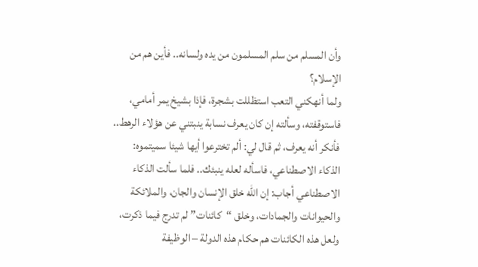وأن المسلم من سلم المسلمون من يده ولسانه.. فأين هم من الإسلام؟
ولما أنهكني التعب استظللت بشجرة، فإذا بشيخ يمر أمامي، فاستوقفته، وسألته إن كان يعرف نسابة ينبتني عن هؤلاء الرهط.. فأنكر أنه يعرف، ثم قال لي: ألم تخترعوا أيها شيئا سميتموه: الذكاء الاصطناعي، فاسأله لعله ينبئك.. فلما سألت الذكاء الاصطناعي أجاب: إن الله خلق الإنسان والجان، والملائكة والحيوانات والجمادات، وخلق “كائنات” لم تدرج فيما ذكرت، ولعل هذه الكائنات هم حكام هذه الدولة – الوظيفة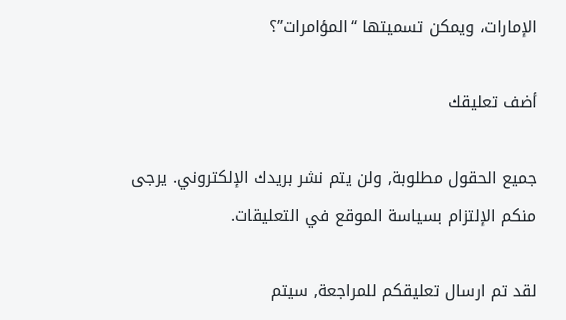الإمارات، ويمكن تسميتها “المؤامرات”؟

أضف تعليقك

جميع الحقول مطلوبة, ولن يتم نشر بريدك الإلكتروني. يرجى منكم الإلتزام بسياسة الموقع في التعليقات.

لقد تم ارسال تعليقكم للمراجعة, سيتم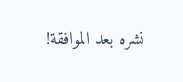نشره بعد الموافقة!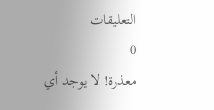التعليقات
0
معذرة! لا يوجد أي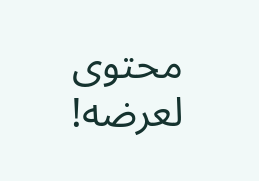محتوى لعرضه!